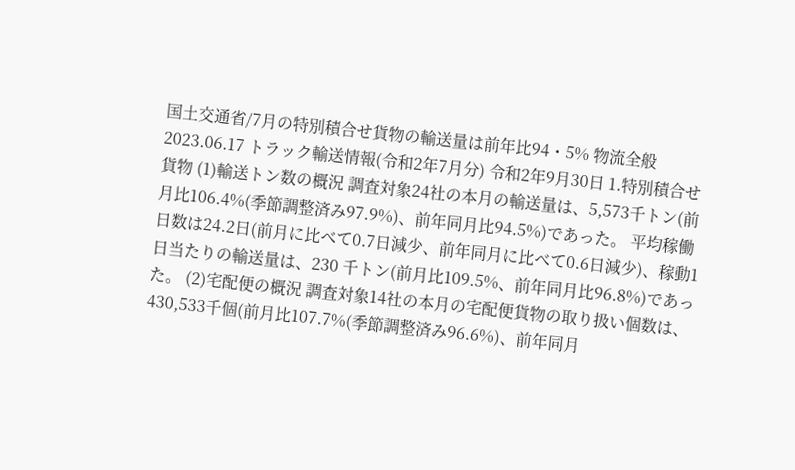国土交通省/7月の特別積合せ貨物の輸送量は前年比94・5% 物流全般 2023.06.17 トラック輸送情報(令和2年7月分) 令和2年9月30日 1.特別積合せ貨物 (1)輸送トン数の概況 調査対象24社の本月の輸送量は、5,573千トン(前月比106.4%(季節調整済み97.9%)、前年同月比94.5%)であった。 平均稼働日数は24.2日(前月に比べて0.7日減少、前年同月に比べて0.6日減少)、稼動1日当たりの輸送量は、230 千トン(前月比109.5%、前年同月比96.8%)であった。 (2)宅配便の概況 調査対象14社の本月の宅配便貨物の取り扱い個数は、430,533千個(前月比107.7%(季節調整済み96.6%)、前年同月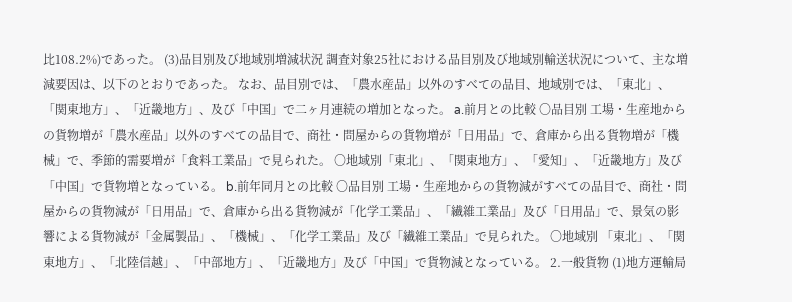比108.2%)であった。 (3)品目別及び地域別増減状況 調査対象25社における品目別及び地域別輸送状況について、主な増減要因は、以下のとおりであった。 なお、品目別では、「農水産品」以外のすべての品目、地域別では、「東北」、「関東地方」、「近畿地方」、及び「中国」で二ヶ月連続の増加となった。 a.前月との比較 〇品目別 工場・生産地からの貨物増が「農水産品」以外のすべての品目で、商社・問屋からの貨物増が「日用品」で、倉庫から出る貨物増が「機械」で、季節的需要増が「食料工業品」で見られた。 〇地域別「東北」、「関東地方」、「愛知」、「近畿地方」及び「中国」で貨物増となっている。 b.前年同月との比較 〇品目別 工場・生産地からの貨物減がすべての品目で、商社・問屋からの貨物減が「日用品」で、倉庫から出る貨物減が「化学工業品」、「繊維工業品」及び「日用品」で、景気の影響による貨物減が「金属製品」、「機械」、「化学工業品」及び「繊維工業品」で見られた。 〇地域別 「東北」、「関東地方」、「北陸信越」、「中部地方」、「近畿地方」及び「中国」で貨物減となっている。 2.一般貨物 (1)地方運輸局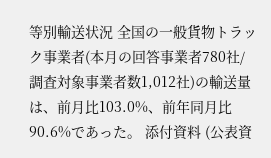等別輸送状況 全国の一般貨物トラック事業者(本月の回答事業者780社/調査対象事業者数1,012社)の輸送量は、前月比103.0%、前年同月比90.6%であった。 添付資料 (公表資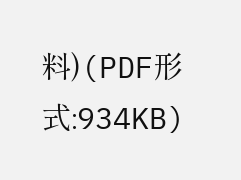料)(PDF形式:934KB)